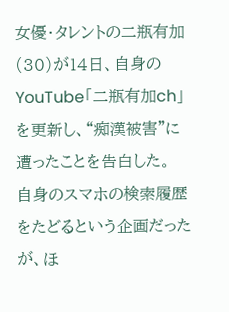女優・タレントの二瓶有加(30)が14日、自身のYouTube「二瓶有加ch」を更新し、“痴漢被害”に遭ったことを告白した。
自身のスマホの検索履歴をたどるという企画だったが、ほ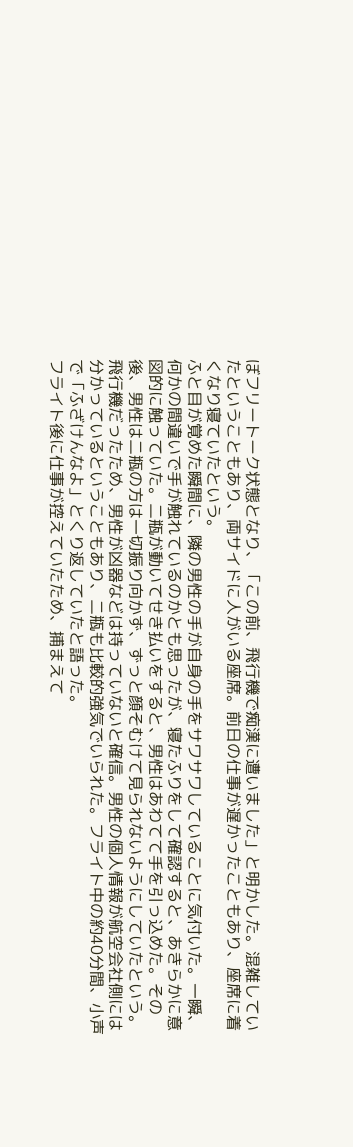ぼフリートーク状態となり、「この前、飛行機で痴漢に遭いました」と明かした。混雑していたということもあり、両サイドに人がいる座席。前日の仕事が遅かったこともあり、座席に着くなり寝ていたという。
ふと目が覚めた瞬間に、隣の男性の手が自身の手をサワサワしていることに気付いた。一瞬、何かの間違いで手が触れているのかとも思ったが、寝たふりをして確認すると、あきらかに意図的に触っていた。二瓶が動いてせき払いをすると、男性はあわてて手を引っ込めた。その後、男性は二瓶の方は一切振り向かず、ずっと顔そむけて見られないようにしていたという。
飛行機だったため、男性が凶器などは持っていないと確信。男性の個人情報が航空会社側には分かっているということもあり、二瓶も比較的強気でいられた。フライト中の約40分間、小声で「ふざけんなよ」とくり返していたと語った。
フライト後に仕事が控えていたため、捕まえて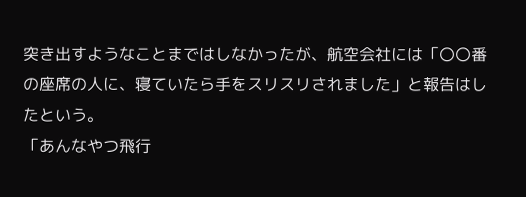突き出すようなことまではしなかったが、航空会社には「〇〇番の座席の人に、寝ていたら手をスリスリされました」と報告はしたという。
「あんなやつ飛行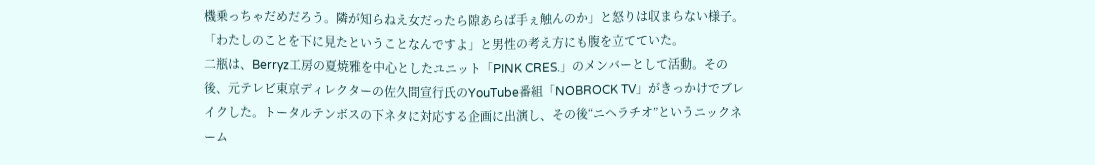機乗っちゃだめだろう。隣が知らねえ女だったら隙あらば手ぇ触んのか」と怒りは収まらない様子。「わたしのことを下に見たということなんですよ」と男性の考え方にも腹を立てていた。
二瓶は、Berryz工房の夏焼雅を中心としたユニット「PINK CRES.」のメンバーとして活動。その後、元テレビ東京ディレクターの佐久間宣行氏のYouTube番組「NOBROCK TV」がきっかけでブレイクした。トータルテンボスの下ネタに対応する企画に出演し、その後“ニヘラチオ”というニックネーム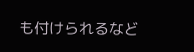も付けられるなど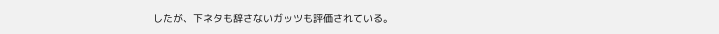したが、下ネタも辞さないガッツも評価されている。